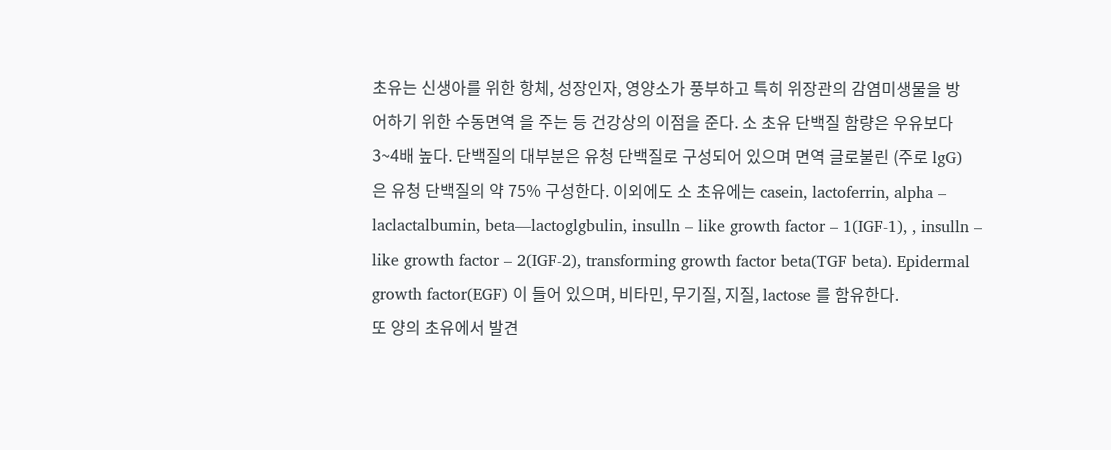초유는 신생아를 위한 항체, 성장인자, 영양소가 풍부하고 특히 위장관의 감염미생물을 방어하기 위한 수동면역 을 주는 등 건강상의 이점을 준다. 소 초유 단백질 함량은 우유보다 3~4배 높다. 단백질의 대부분은 유청 단백질로 구성되어 있으며 면역 글로불린 (주로 lgG) 은 유청 단백질의 약 75% 구성한다. 이외에도 소 초유에는 casein, lactoferrin, alpha – laclactalbumin, beta—lactoglgbulin, insulln – like growth factor – 1(IGF-1), , insulln – like growth factor – 2(IGF-2), transforming growth factor beta(TGF beta). Epidermal growth factor(EGF) 이 들어 있으며, 비타민, 무기질, 지질, lactose 를 함유한다.
또 양의 초유에서 발견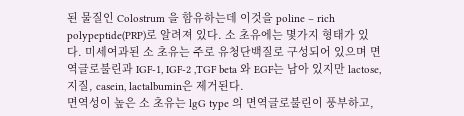된 물질인 Colostrum 을 함유하는데 이것을 poline – rich polypeptide(PRP)로 알려져 있다. 소 초유에는 몇가지 형태가 있다. 미세여과된 소 초유는 주로 유청단백질로 구성되어 있으며 면역글로불린과 IGF-1, IGF-2 ,TGF beta 와 EGF는 남아 있지만 lactose, 지질, casein, lactalbumin은 제거된다.
면역성이 높은 소 초유는 lgG type 의 면역글로불린이 풍부하고,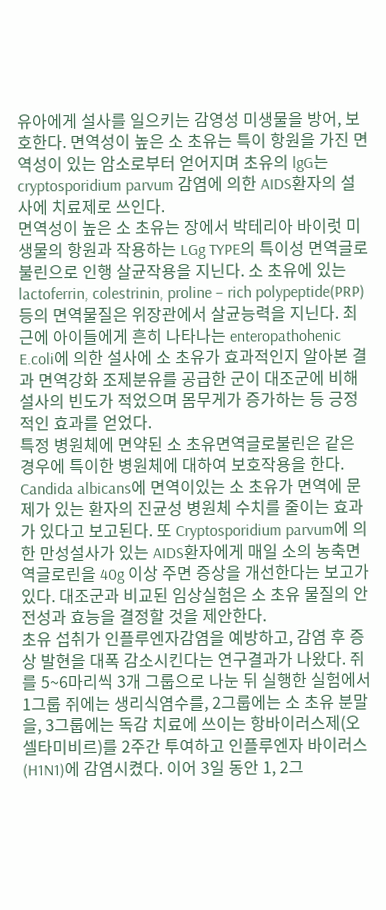유아에게 설사를 일으키는 감영성 미생물을 방어, 보호한다. 면역성이 높은 소 초유는 특이 항원을 가진 면역성이 있는 암소로부터 얻어지며 초유의 lgG는 cryptosporidium parvum 감염에 의한 AIDS환자의 설사에 치료제로 쓰인다.
면역성이 높은 소 초유는 장에서 박테리아 바이럿 미생물의 항원과 작용하는 LGg TYPE의 특이성 면역글로불린으로 인행 살균작용을 지닌다. 소 초유에 있는 lactoferrin, colestrinin, proline – rich polypeptide(PRP)등의 면역물질은 위장관에서 살균능력을 지닌다. 최근에 아이들에게 흔히 나타나는 enteropathohenic E.coli에 의한 설사에 소 초유가 효과적인지 알아본 결과 면역강화 조제분유를 공급한 군이 대조군에 비해 설사의 빈도가 적었으며 몸무게가 증가하는 등 긍정적인 효과를 얻었다.
특정 병원체에 면약된 소 초유면역글로불린은 같은 경우에 특이한 병원체에 대하여 보호작용을 한다. Candida albicans에 면역이있는 소 초유가 면역에 문제가 있는 환자의 진균성 병원체 수치를 줄이는 효과가 있다고 보고된다. 또 Cryptosporidium parvum에 의한 만성설사가 있는 AIDS환자에게 매일 소의 농축면역글로린을 40g 이상 주면 증상을 개선한다는 보고가있다. 대조군과 비교된 임상실험은 소 초유 물질의 안전성과 효능을 결정할 것을 제안한다.
초유 섭취가 인플루엔자감염을 예방하고, 감염 후 증상 발현을 대폭 감소시킨다는 연구결과가 나왔다. 쥐를 5~6마리씩 3개 그룹으로 나눈 뒤 실행한 실험에서 1그룹 쥐에는 생리식염수를, 2그룹에는 소 초유 분말을, 3그룹에는 독감 치료에 쓰이는 항바이러스제(오셀타미비르)를 2주간 투여하고 인플루엔자 바이러스(H1N1)에 감염시켰다. 이어 3일 동안 1, 2그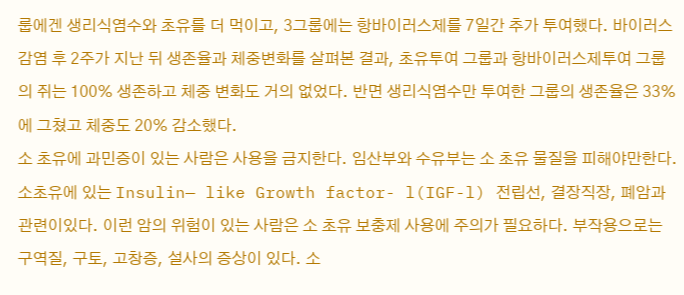룹에겐 생리식염수와 초유를 더 먹이고, 3그룹에는 항바이러스제를 7일간 추가 투여했다. 바이러스 감염 후 2주가 지난 뒤 생존율과 체중변화를 살펴본 결과, 초유투여 그룹과 항바이러스제투여 그룹의 쥐는 100% 생존하고 체중 변화도 거의 없었다. 반면 생리식염수만 투여한 그룹의 생존율은 33%에 그쳤고 체중도 20% 감소했다.
소 초유에 과민증이 있는 사람은 사용을 금지한다. 임산부와 수유부는 소 초유 물질을 피해야만한다. 소초유에 있는 Insulin— like Growth factor- l(IGF-l) 전립선, 결장직장, 폐암과 관련이있다. 이런 암의 위험이 있는 사람은 소 초유 보충제 사용에 주의가 필요하다. 부작용으로는 구역질, 구토, 고창증, 설사의 증상이 있다. 소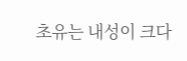초유는 내성이 크다